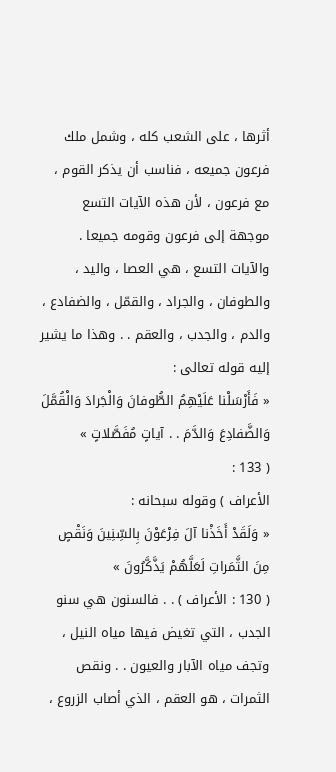أثرها ، على الشعب كله ، وشمل ملك فرعون جميعه ، فناسب أن يذكر القوم ، مع فرعون ، لأن هذه الآيات التسع موجهة إلى فرعون وقومه جميعا .
والآيات التسع ، هي العصا ، واليد ، والطوفان ، والجراد ، والقمّل ، والضفادع ، والدم ، والجدب ، والعقم . . وهذا ما يشير إليه قوله تعالى :
« فَأَرْسَلْنا عَلَيْهِمُ الطُّوفانَ وَالْجَرادَ وَالْقُمَّلَ وَالضَّفادِعَ وَالدَّمَ . . آياتٍ مُفَصَّلاتٍ »
( 133 :
الأعراف ) وقوله سبحانه :
« وَلَقَدْ أَخَذْنا آلَ فِرْعَوْنَ بِالسِّنِينَ وَنَقْصٍ مِنَ الثَّمَراتِ لَعَلَّهُمْ يَذَّكَّرُونَ »
( 130 : الأعراف ) . . فالسنون هي سنو الجدب ، التي تغيض فيها مياه النيل ، وتجف مياه الآبار والعيون . . ونقص الثمرات ، هو العقم ، الذي أصاب الزروع ،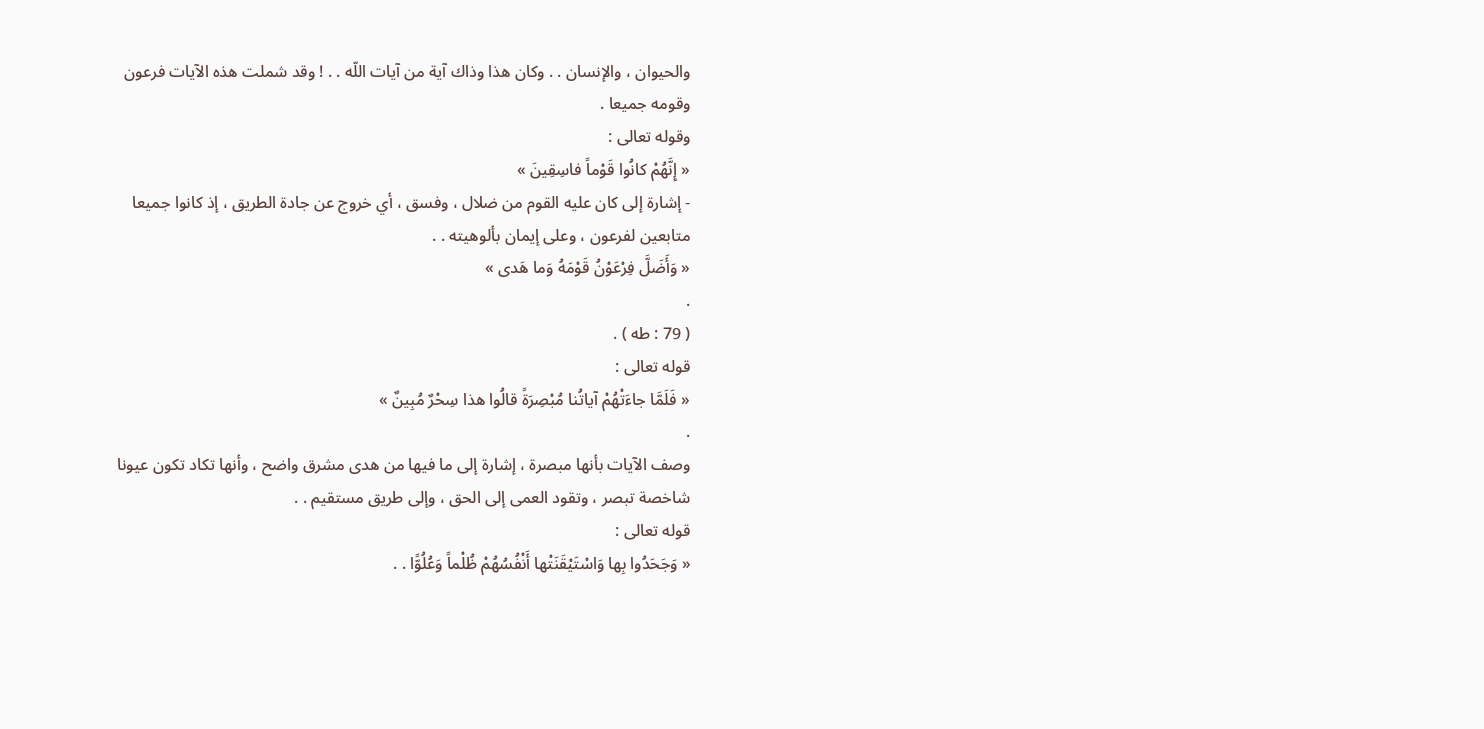والحيوان ، والإنسان . . وكان هذا وذاك آية من آيات اللّه . . ! وقد شملت هذه الآيات فرعون وقومه جميعا .
وقوله تعالى :
« إِنَّهُمْ كانُوا قَوْماً فاسِقِينَ »
- إشارة إلى كان عليه القوم من ضلال ، وفسق ، أي خروج عن جادة الطريق ، إذ كانوا جميعا متابعين لفرعون ، وعلى إيمان بألوهيته . .
« وَأَضَلَّ فِرْعَوْنُ قَوْمَهُ وَما هَدى »
.
( 79 : طه ) .
قوله تعالى :
« فَلَمَّا جاءَتْهُمْ آياتُنا مُبْصِرَةً قالُوا هذا سِحْرٌ مُبِينٌ »
.
وصف الآيات بأنها مبصرة ، إشارة إلى ما فيها من هدى مشرق واضح ، وأنها تكاد تكون عيونا شاخصة تبصر ، وتقود العمى إلى الحق ، وإلى طريق مستقيم . .
قوله تعالى :
« وَجَحَدُوا بِها وَاسْتَيْقَنَتْها أَنْفُسُهُمْ ظُلْماً وَعُلُوًّا . .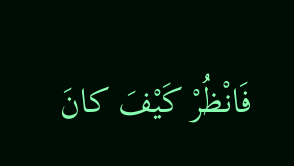فَانْظُرْ كَيْفَ كانَ